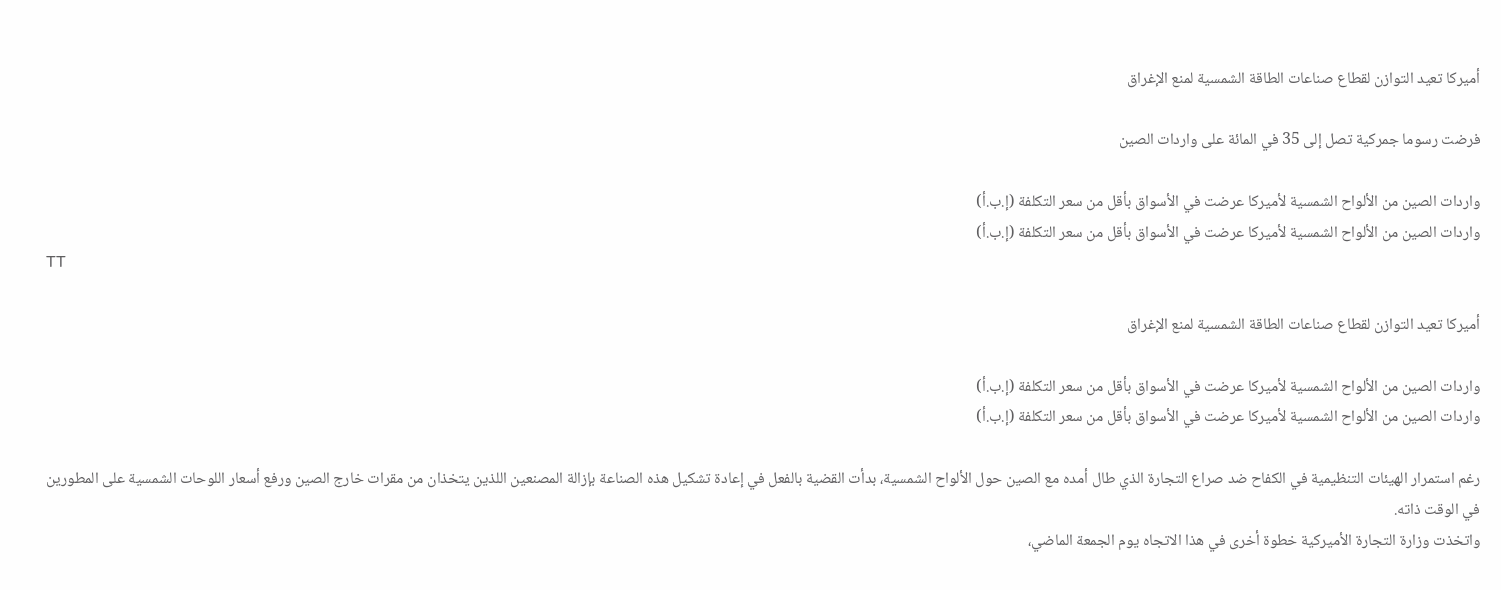أميركا تعيد التوازن لقطاع صناعات الطاقة الشمسية لمنع الإغراق

فرضت رسوما جمركية تصل إلى 35 في المائة على واردات الصين

واردات الصين من الألواح الشمسية لأميركا عرضت في الأسواق بأقل من سعر التكلفة (إ.ب.أ)
واردات الصين من الألواح الشمسية لأميركا عرضت في الأسواق بأقل من سعر التكلفة (إ.ب.أ)
TT

أميركا تعيد التوازن لقطاع صناعات الطاقة الشمسية لمنع الإغراق

واردات الصين من الألواح الشمسية لأميركا عرضت في الأسواق بأقل من سعر التكلفة (إ.ب.أ)
واردات الصين من الألواح الشمسية لأميركا عرضت في الأسواق بأقل من سعر التكلفة (إ.ب.أ)

رغم استمرار الهيئات التنظيمية في الكفاح ضد صراع التجارة الذي طال أمده مع الصين حول الألواح الشمسية، بدأت القضية بالفعل في إعادة تشكيل هذه الصناعة بإزالة المصنعين اللذين يتخذان من مقرات خارج الصين ورفع أسعار اللوحات الشمسية على المطورين في الوقت ذاته.
واتخذت وزارة التجارة الأميركية خطوة أخرى في هذا الاتجاه يوم الجمعة الماضي،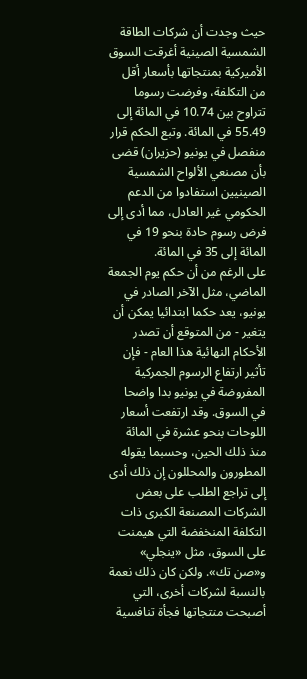حيث وجدت أن شركات الطاقة الشمسية الصينية أغرقت السوق الأميركية بمنتجاتها بأسعار أقل من التكلفة، وفرضت رسوما تتراوح بين 10.74 في المائة إلى 55.49 في المائة. وتبع الحكم قرار منفصل في يونيو (حزيران) قضى بأن مصنعي الألواح الشمسية الصينيين استفادوا من الدعم الحكومي غير العادل، مما أدى إلى فرض رسوم حادة بنحو 19 في المائة إلى 35 في المائة.
على الرغم من أن حكم يوم الجمعة الماضي، مثل الآخر الصادر في يونيو، يعد حكما ابتدائيا يمكن أن يتغير - من المتوقع أن تصدر الأحكام النهائية هذا العام - فإن تأثير ارتفاع الرسوم الجمركية المفروضة في يونيو بدا واضحا في السوق. وقد ارتفعت أسعار اللوحات بنحو عشرة في المائة منذ ذلك الحين، وحسبما يقوله المطورون والمحللون إن ذلك أدى إلى تراجع الطلب على بعض الشركات المصنعة الكبرى ذات التكلفة المنخفضة التي هيمنت على السوق، مثل «ينجلي» و«صن تك». ولكن كان ذلك نعمة بالنسبة لشركات أخرى، التي أصبحت منتجاتها فجأة تنافسية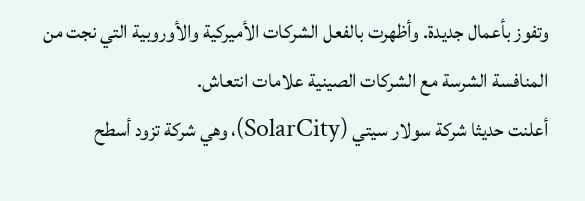وتفوز بأعمال جديدة. وأظهرت بالفعل الشركات الأميركية والأوروبية التي نجت من المنافسة الشرسة مع الشركات الصينية علامات انتعاش.
أعلنت حديثا شركة سولار سيتي (SolarCity)، وهي شركة تزود أسطح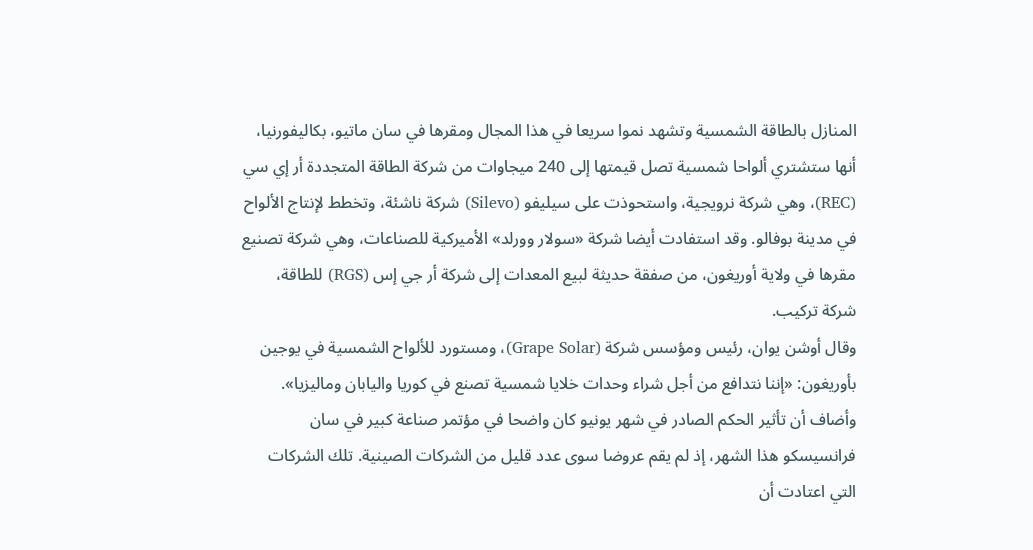المنازل بالطاقة الشمسية وتشهد نموا سريعا في هذا المجال ومقرها في سان ماتيو، بكاليفورنيا، أنها ستشتري ألواحا شمسية تصل قيمتها إلى 240 ميجاوات من شركة الطاقة المتجددة أر إي سي (REC)، وهي شركة نرويجية، واستحوذت على سيليفو (Silevo) شركة ناشئة، وتخطط لإنتاج الألواح في مدينة بوفالو. وقد استفادت أيضا شركة «سولار وورلد» الأميركية للصناعات، وهي شركة تصنيع مقرها في ولاية أوريغون، من صفقة حديثة لبيع المعدات إلى شركة أر جي إس (RGS) للطاقة، شركة تركيب.
وقال أوشن يوان، رئيس ومؤسس شركة (Grape Solar)، ومستورد للألواح الشمسية في يوجين بأوريغون: «إننا نتدافع من أجل شراء وحدات خلايا شمسية تصنع في كوريا واليابان وماليزيا». وأضاف أن تأثير الحكم الصادر في شهر يونيو كان واضحا في مؤتمر صناعة كبير في سان فرانسيسكو هذا الشهر، إذ لم يقم عروضا سوى عدد قليل من الشركات الصينية. تلك الشركات التي اعتادت أن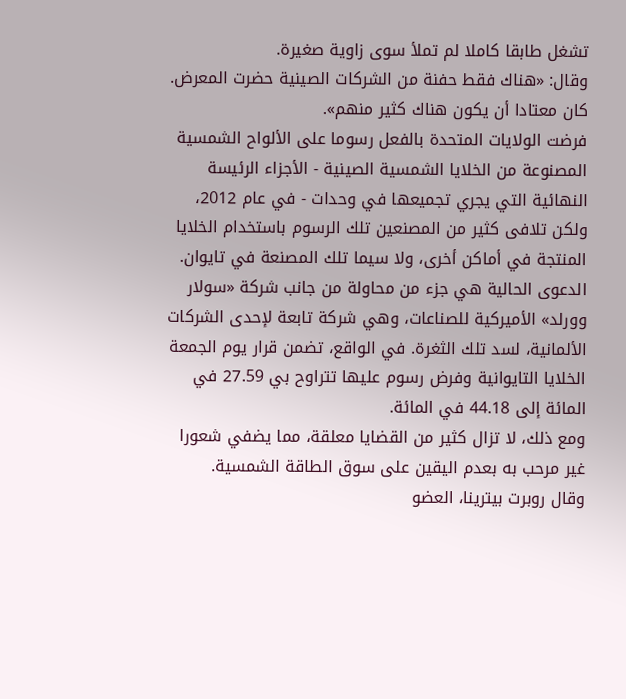تشغل طابقا كاملا لم تملأ سوى زاوية صغيرة.
وقال: «هناك فقط حفنة من الشركات الصينية حضرت المعرض. كان معتادا أن يكون هناك كثير منهم».
فرضت الولايات المتحدة بالفعل رسوما على الألواح الشمسية المصنوعة من الخلايا الشمسية الصينية - الأجزاء الرئيسة النهائية التي يجري تجميعها في وحدات - في عام 2012، ولكن تلافى كثير من المصنعين تلك الرسوم باستخدام الخلايا المنتجة في أماكن أخرى، ولا سيما تلك المصنعة في تايوان. الدعوى الحالية هي جزء من محاولة من جانب شركة «سولار وورلد» الأميركية للصناعات، وهي شركة تابعة لإحدى الشركات الألمانية، لسد تلك الثغرة. في الواقع، تضمن قرار يوم الجمعة الخلايا التايوانية وفرض رسوم عليها تتراوح بي 27.59 في المائة إلى 44.18 في المائة.
ومع ذلك، لا تزال كثير من القضايا معلقة، مما يضفي شعورا غير مرحب به بعدم اليقين على سوق الطاقة الشمسية.
وقال روبرت بيترينا، العضو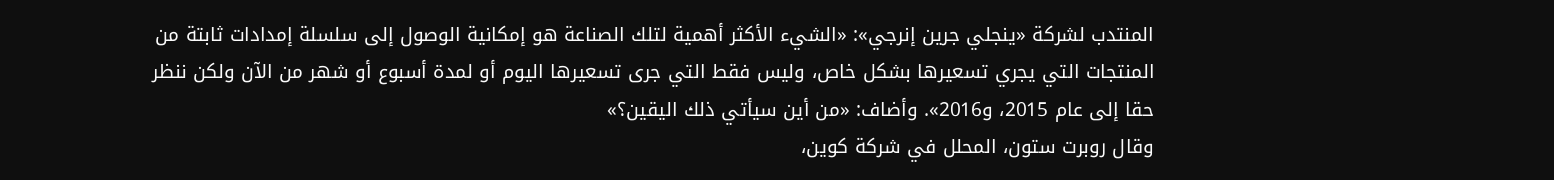المنتدب لشركة «ينجلي جرين إنرجي»: «الشيء الأكثر أهمية لتلك الصناعة هو إمكانية الوصول إلى سلسلة إمدادات ثابتة من المنتجات التي يجري تسعيرها بشكل خاص، وليس فقط التي جرى تسعيرها اليوم أو لمدة أسبوع أو شهر من الآن ولكن ننظر حقا إلى عام 2015، و2016». وأضاف: «من أين سيأتي ذلك اليقين؟»
وقال روبرت ستون، المحلل في شركة كوين،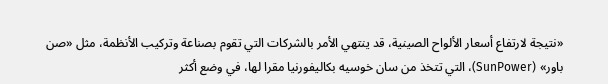«نتيجة لارتفاع أسعار الألواح الصينية، قد ينتهي الأمر بالشركات التي تقوم بصناعة وتركيب الأنظمة، مثل «صن باور» (SunPower)، التي تتخذ من سان خوسيه بكاليفورنيا مقرا لها، في وضع أكثر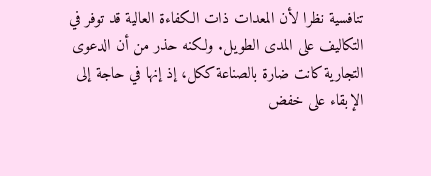تنافسية نظرا لأن المعدات ذات الكفاءة العالية قد توفر في التكاليف على المدى الطويل. ولكنه حذر من أن الدعوى التجارية كانت ضارة بالصناعة ككل، إذ إنها في حاجة إلى الإبقاء على خفض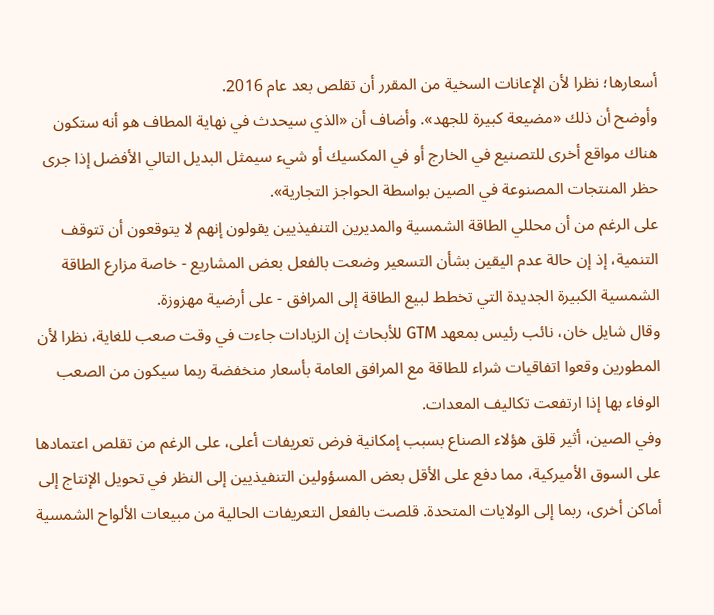أسعارها؛ نظرا لأن الإعانات السخية من المقرر أن تقلص بعد عام 2016.
وأوضح أن ذلك «مضيعة كبيرة للجهد». وأضاف أن «الذي سيحدث في نهاية المطاف هو أنه ستكون هناك مواقع أخرى للتصنيع في الخارج أو في المكسيك أو شيء سيمثل البديل التالي الأفضل إذا جرى حظر المنتجات المصنوعة في الصين بواسطة الحواجز التجارية».
على الرغم من أن محللي الطاقة الشمسية والمديرين التنفيذيين يقولون إنهم لا يتوقعون أن تتوقف التنمية، إذ إن حالة عدم اليقين بشأن التسعير وضعت بالفعل بعض المشاريع - خاصة مزارع الطاقة الشمسية الكبيرة الجديدة التي تخطط لبيع الطاقة إلى المرافق - على أرضية مهزوزة.
وقال شايل خان، نائب رئيس بمعهد GTM للأبحاث إن الزيادات جاءت في وقت صعب للغاية، نظرا لأن المطورين وقعوا اتفاقيات شراء للطاقة مع المرافق العامة بأسعار منخفضة ربما سيكون من الصعب الوفاء بها إذا ارتفعت تكاليف المعدات.
وفي الصين، أثير قلق هؤلاء الصناع بسبب إمكانية فرض تعريفات أعلى، على الرغم من تقلص اعتمادها على السوق الأميركية، مما دفع على الأقل بعض المسؤولين التنفيذيين إلى النظر في تحويل الإنتاج إلى أماكن أخرى، ربما إلى الولايات المتحدة. قلصت بالفعل التعريفات الحالية من مبيعات الألواح الشمسية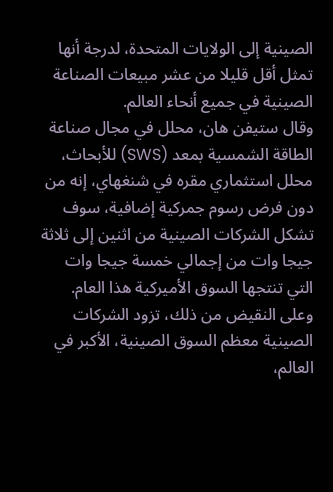الصينية إلى الولايات المتحدة، لدرجة أنها تمثل أقل قليلا من عشر مبيعات الصناعة الصينية في جميع أنحاء العالم.
وقال ستيفن هان، محلل في مجال صناعة الطاقة الشمسية بمعد (SWS) للأبحاث، محلل استثماري مقره في شنغهاي، إنه من دون فرض رسوم جمركية إضافية، سوف تشكل الشركات الصينية من اثنين إلى ثلاثة جيجا وات من إجمالي خمسة جيجا وات التي تنتجها السوق الأميركية هذا العام. وعلى النقيض من ذلك، تزود الشركات الصينية معظم السوق الصينية، الأكبر في العالم،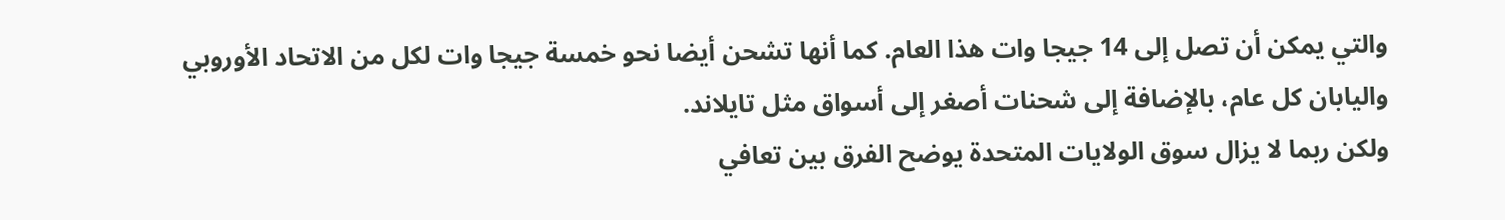والتي يمكن أن تصل إلى 14 جيجا وات هذا العام. كما أنها تشحن أيضا نحو خمسة جيجا وات لكل من الاتحاد الأوروبي واليابان كل عام، بالإضافة إلى شحنات أصغر إلى أسواق مثل تايلاند.
ولكن ربما لا يزال سوق الولايات المتحدة يوضح الفرق بين تعافي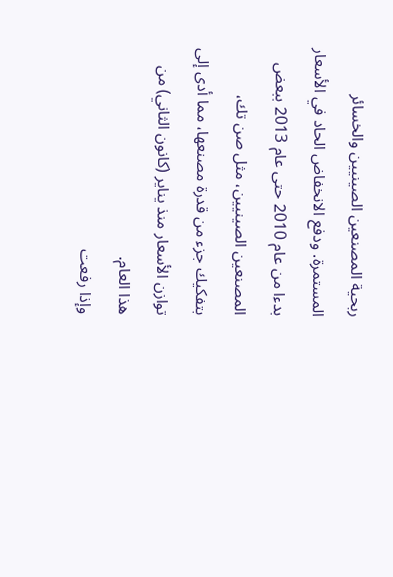ربحية المصنعين الصينيين والخسائر المستمرة. ودفع الانخفاض الحاد في الأسعار بدءا من عام 2010 حتى عام 2013 ببعض المصنعين الصينيين، مثل صن تك، بتفكيك جزء من قدرة مصنعها، مما أدى إلى توازن الأسعار منذ يناير (كانون الثاني) من هذا العام.
وإذا رفعت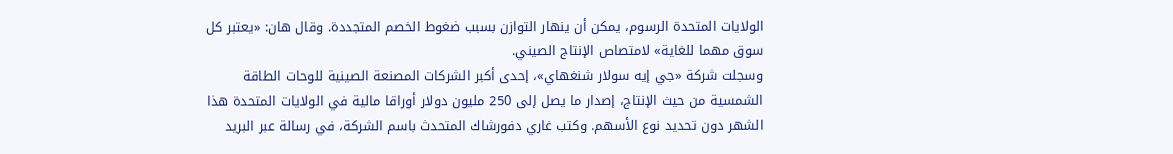الولايات المتحدة الرسوم، يمكن أن ينهار التوازن بسبب ضغوط الخصم المتجددة. وقال هان: «يعتبر كل سوق مهما للغاية» لامتصاص الإنتاج الصيني.
وسجلت شركة «جي إيه سولار شنغهاي»، إحدى أكبر الشركات المصنعة الصينية للوحات الطاقة الشمسية من حيث الإنتاج، إصدار ما يصل إلى 250 مليون دولار أوراقا مالية في الولايات المتحدة هذا الشهر دون تحديد نوع الأسهم. وكتب غاري دفورشاك المتحدث باسم الشركة، في رسالة عبر البريد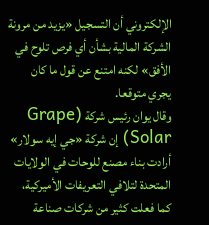الإلكتروني أن التسجيل «يزيد من مرونة الشركة المالية بشأن أي فرص تلوح في الأفق» لكنه امتنع عن قول ما كان يجري متوقعا.
وقال يوان رئيس شركة (Grape Solar) إن شركة «جي إيه سولار» أرادت بناء مصنع للوحات في الولايات المتحدة لتلافي التعريفات الأميركية، كما فعلت كثير من شركات صناعة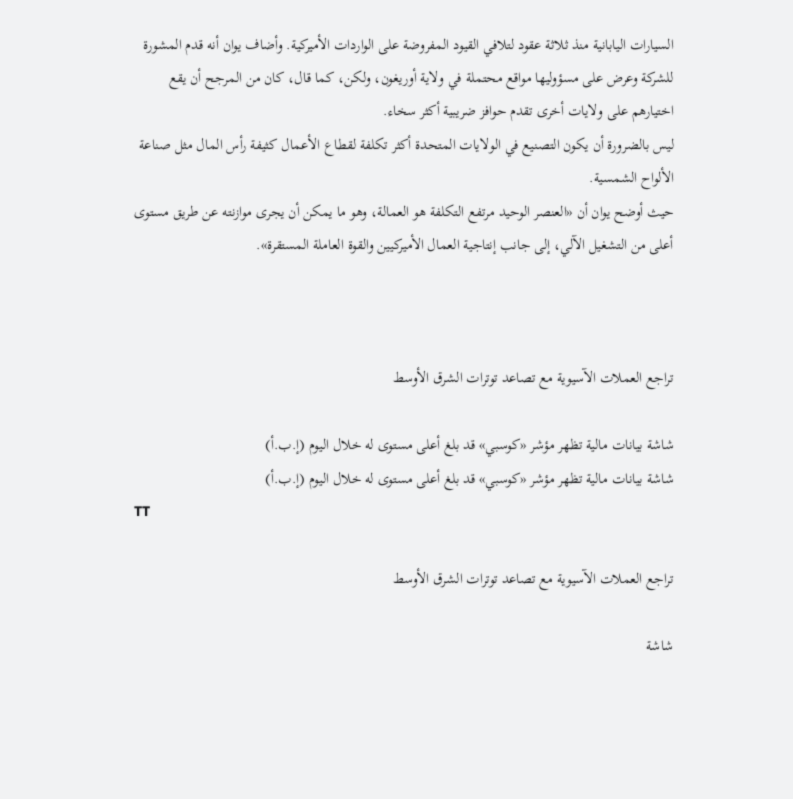السيارات اليابانية منذ ثلاثة عقود لتلافي القيود المفروضة على الواردات الأميركية. وأضاف يوان أنه قدم المشورة للشركة وعرض على مسؤوليها مواقع محتملة في ولاية أوريغون، ولكن، كما قال، كان من المرجح أن يقع اختيارهم على ولايات أخرى تقدم حوافز ضريبية أكثر سخاء.
ليس بالضرورة أن يكون التصنيع في الولايات المتحدة أكثر تكلفة لقطاع الأعمال كثيفة رأس المال مثل صناعة الألواح الشمسية.
حيث أوضح يوان أن «العنصر الوحيد مرتفع التكلفة هو العمالة، وهو ما يمكن أن يجرى موازنته عن طريق مستوى أعلى من التشغيل الآلي، إلى جانب إنتاجية العمال الأميركيين والقوة العاملة المستقرة».



تراجع العملات الآسيوية مع تصاعد توترات الشرق الأوسط

شاشة بيانات مالية تظهر مؤشر «كوسبي» قد بلغ أعلى مستوى له خلال اليوم (إ.ب.أ)
شاشة بيانات مالية تظهر مؤشر «كوسبي» قد بلغ أعلى مستوى له خلال اليوم (إ.ب.أ)
TT

تراجع العملات الآسيوية مع تصاعد توترات الشرق الأوسط

شاشة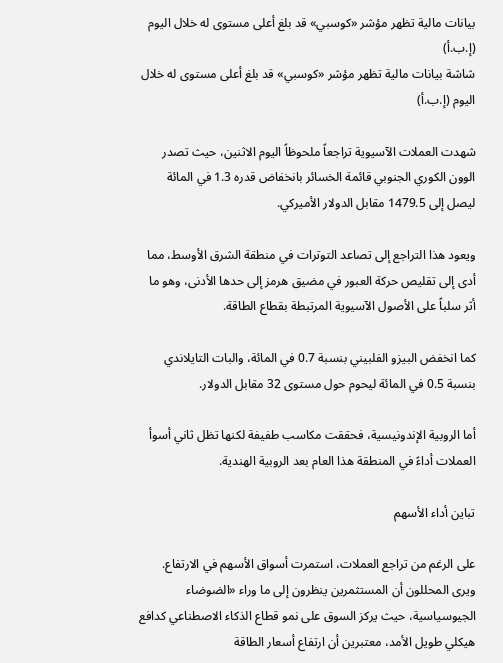بيانات مالية تظهر مؤشر «كوسبي» قد بلغ أعلى مستوى له خلال اليوم (إ.ب.أ)
شاشة بيانات مالية تظهر مؤشر «كوسبي» قد بلغ أعلى مستوى له خلال اليوم (إ.ب.أ)

شهدت العملات الآسيوية تراجعاً ملحوظاً اليوم الاثنين، حيث تصدر الوون الكوري الجنوبي قائمة الخسائر بانخفاض قدره 1.3 في المائة ليصل إلى 1479.5 مقابل الدولار الأميركي.

ويعود هذا التراجع إلى تصاعد التوترات في منطقة الشرق الأوسط، مما أدى إلى تقليص حركة العبور في مضيق هرمز إلى حدها الأدنى، وهو ما أثر سلباً على الأصول الآسيوية المرتبطة بقطاع الطاقة.

كما انخفض البيزو الفلبيني بنسبة 0.7 في المائة، والبات التايلاندي بنسبة 0.5 في المائة ليحوم حول مستوى 32 مقابل الدولار.

أما الروبية الإندونيسية، فحققت مكاسب طفيفة لكنها تظل ثاني أسوأ العملات أداءً في المنطقة هذا العام بعد الروبية الهندية.

تباين أداء الأسهم

على الرغم من تراجع العملات، استمرت أسواق الأسهم في الارتفاع. ويرى المحللون أن المستثمرين ينظرون إلى ما وراء «الضوضاء الجيوسياسية، حيث يركز السوق على نمو قطاع الذكاء الاصطناعي كدافع هيكلي طويل الأمد، معتبرين أن ارتفاع أسعار الطاقة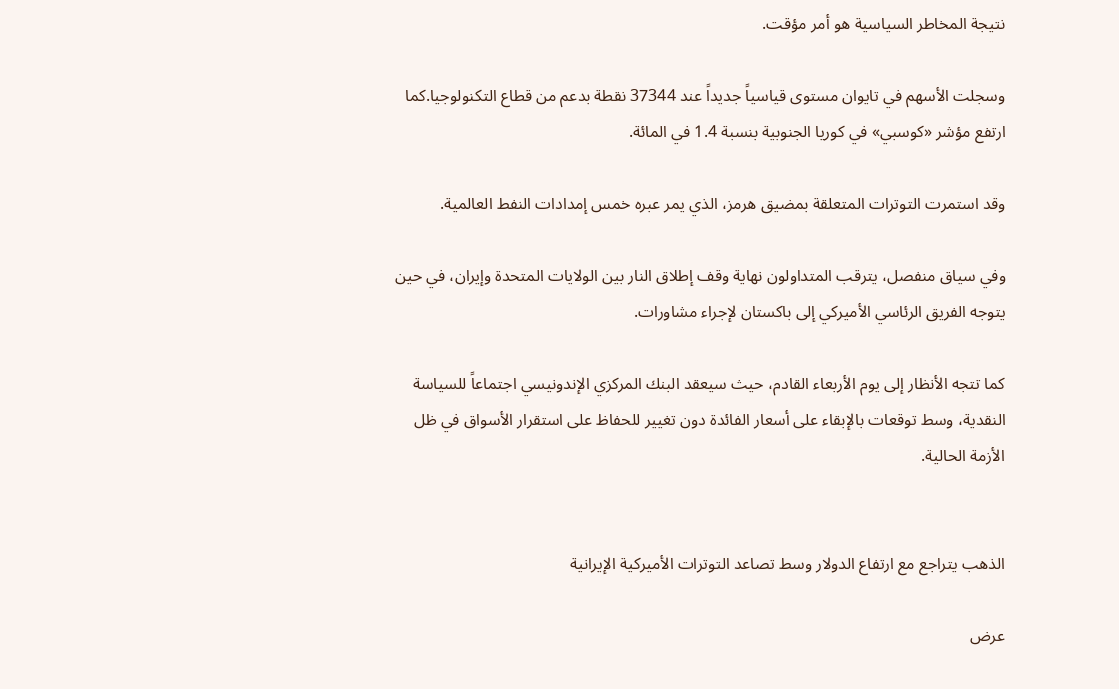نتيجة المخاطر السياسية هو أمر مؤقت.

وسجلت الأسهم في تايوان مستوى قياسياً جديداً عند 37344 نقطة بدعم من قطاع التكنولوجيا.كما ارتفع مؤشر «كوسبي» في كوريا الجنوبية بنسبة 1.4 في المائة.

وقد استمرت التوترات المتعلقة بمضيق هرمز، الذي يمر عبره خمس إمدادات النفط العالمية.

وفي سياق منفصل، يترقب المتداولون نهاية وقف إطلاق النار بين الولايات المتحدة وإيران، في حين يتوجه الفريق الرئاسي الأميركي إلى باكستان لإجراء مشاورات.

كما تتجه الأنظار إلى يوم الأربعاء القادم، حيث سيعقد البنك المركزي الإندونيسي اجتماعاً للسياسة النقدية، وسط توقعات بالإبقاء على أسعار الفائدة دون تغيير للحفاظ على استقرار الأسواق في ظل الأزمة الحالية.


الذهب يتراجع مع ارتفاع الدولار وسط تصاعد التوترات الأميركية الإيرانية

عرض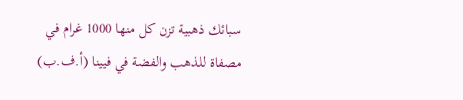سبائك ذهبية تزن كل منها 1000 غرام في مصفاة للذهب والفضة في فيينا (أ.ف.ب)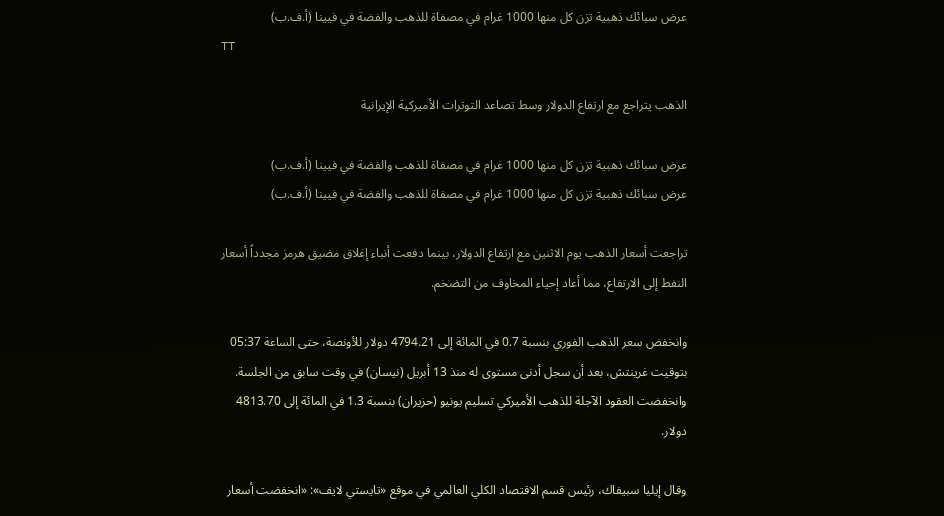عرض سبائك ذهبية تزن كل منها 1000 غرام في مصفاة للذهب والفضة في فيينا (أ.ف.ب)
TT

الذهب يتراجع مع ارتفاع الدولار وسط تصاعد التوترات الأميركية الإيرانية

عرض سبائك ذهبية تزن كل منها 1000 غرام في مصفاة للذهب والفضة في فيينا (أ.ف.ب)
عرض سبائك ذهبية تزن كل منها 1000 غرام في مصفاة للذهب والفضة في فيينا (أ.ف.ب)

تراجعت أسعار الذهب يوم الاثنين مع ارتفاع الدولار، بينما دفعت أنباء إغلاق مضيق هرمز مجدداً أسعار النفط إلى الارتفاع، مما أعاد إحياء المخاوف من التضخم.

وانخفض سعر الذهب الفوري بنسبة 0.7 في المائة إلى 4794.21 دولار للأونصة، حتى الساعة 05:37 بتوقيت غرينتش، بعد أن سجل أدنى مستوى له منذ 13 أبريل (نيسان) في وقت سابق من الجلسة. وانخفضت العقود الآجلة للذهب الأميركي تسليم يونيو (حزيران) بنسبة 1.3 في المائة إلى 4813.70 دولار.

وقال إيليا سبيفاك، رئيس قسم الاقتصاد الكلي العالمي في موقع «تايستي لايف»: «انخفضت أسعار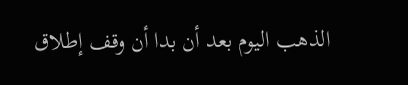الذهب اليوم بعد أن بدا أن وقف إطلاق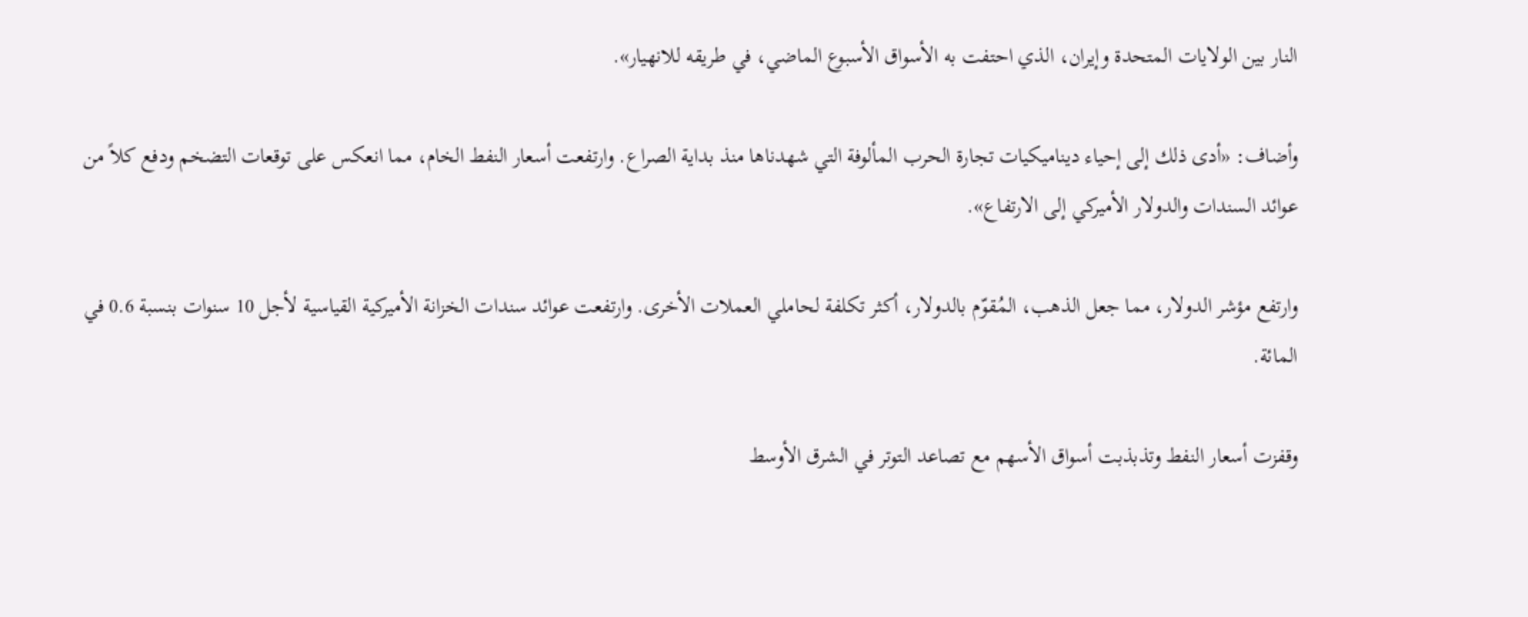النار بين الولايات المتحدة وإيران، الذي احتفت به الأسواق الأسبوع الماضي، في طريقه للانهيار».

وأضاف: «أدى ذلك إلى إحياء ديناميكيات تجارة الحرب المألوفة التي شهدناها منذ بداية الصراع. وارتفعت أسعار النفط الخام، مما انعكس على توقعات التضخم ودفع كلاً من عوائد السندات والدولار الأميركي إلى الارتفاع».

وارتفع مؤشر الدولار، مما جعل الذهب، المُقوّم بالدولار، أكثر تكلفة لحاملي العملات الأخرى. وارتفعت عوائد سندات الخزانة الأميركية القياسية لأجل 10 سنوات بنسبة 0.6 في المائة.

وقفزت أسعار النفط وتذبذبت أسواق الأسهم مع تصاعد التوتر في الشرق الأوسط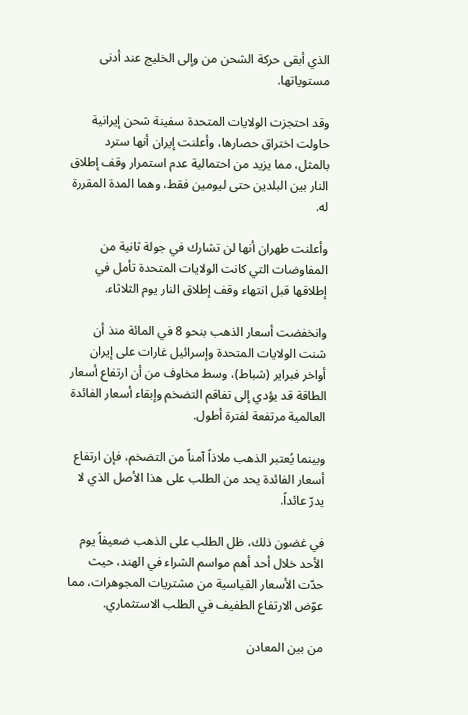الذي أبقى حركة الشحن من وإلى الخليج عند أدنى مستوياتها.

وقد احتجزت الولايات المتحدة سفينة شحن إيرانية حاولت اختراق حصارها، وأعلنت إيران أنها سترد بالمثل، مما يزيد من احتمالية عدم استمرار وقف إطلاق النار بين البلدين حتى ليومين فقط، وهما المدة المقررة له.

وأعلنت طهران أنها لن تشارك في جولة ثانية من المفاوضات التي كانت الولايات المتحدة تأمل في إطلاقها قبل انتهاء وقف إطلاق النار يوم الثلاثاء.

وانخفضت أسعار الذهب بنحو 8 في المائة منذ أن شنت الولايات المتحدة وإسرائيل غارات على إيران أواخر فبراير (شباط)، وسط مخاوف من أن ارتفاع أسعار الطاقة قد يؤدي إلى تفاقم التضخم وإبقاء أسعار الفائدة العالمية مرتفعة لفترة أطول.

وبينما يُعتبر الذهب ملاذاً آمناً من التضخم، فإن ارتفاع أسعار الفائدة يحد من الطلب على هذا الأصل الذي لا يدرّ عائداً.

في غضون ذلك، ظل الطلب على الذهب ضعيفاً يوم الأحد خلال أحد أهم مواسم الشراء في الهند، حيث حدّت الأسعار القياسية من مشتريات المجوهرات، مما عوّض الارتفاع الطفيف في الطلب الاستثماري.

من بين المعادن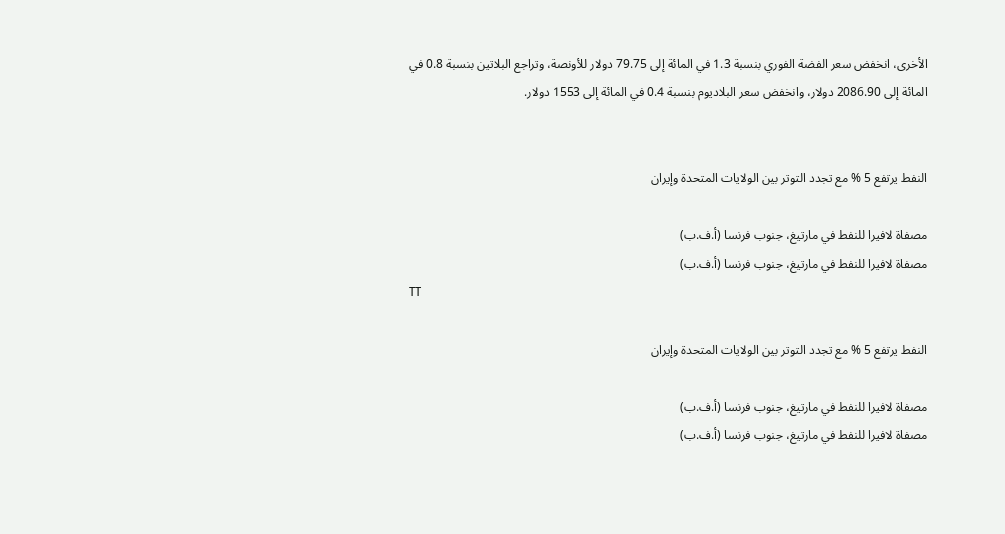الأخرى، انخفض سعر الفضة الفوري بنسبة 1.3 في المائة إلى 79.75 دولار للأونصة، وتراجع البلاتين بنسبة 0.8 في المائة إلى 2086.90 دولار، وانخفض سعر البلاديوم بنسبة 0.4 في المائة إلى 1553 دولار.


النفط يرتفع 5 % مع تجدد التوتر بين الولايات المتحدة وإيران

مصفاة لافيرا للنفط في مارتيغ، جنوب فرنسا (أ.ف.ب)
مصفاة لافيرا للنفط في مارتيغ، جنوب فرنسا (أ.ف.ب)
TT

النفط يرتفع 5 % مع تجدد التوتر بين الولايات المتحدة وإيران

مصفاة لافيرا للنفط في مارتيغ، جنوب فرنسا (أ.ف.ب)
مصفاة لافيرا للنفط في مارتيغ، جنوب فرنسا (أ.ف.ب)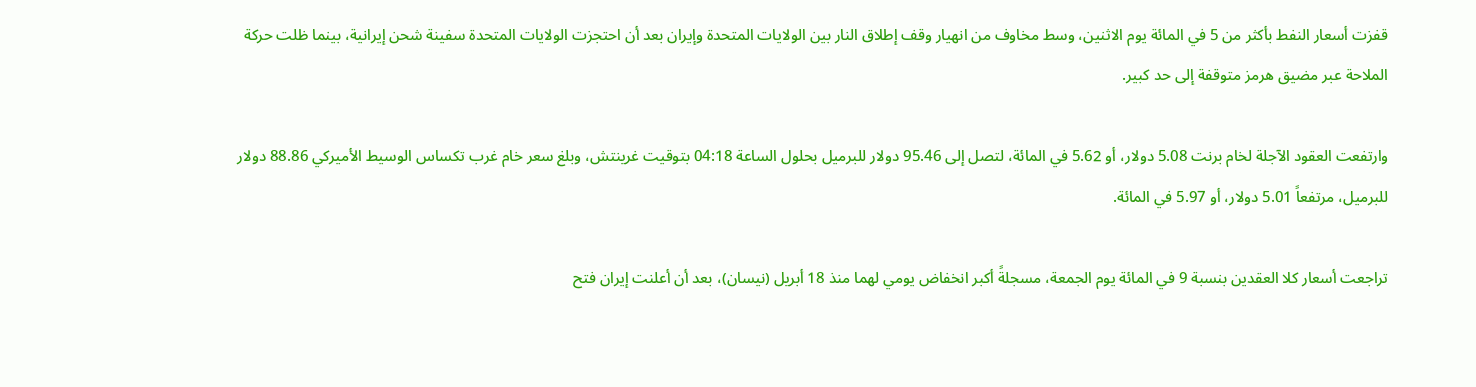قفزت أسعار النفط بأكثر من 5 في المائة يوم الاثنين، وسط مخاوف من انهيار وقف إطلاق النار بين الولايات المتحدة وإيران بعد أن احتجزت الولايات المتحدة سفينة شحن إيرانية، بينما ظلت حركة الملاحة عبر مضيق هرمز متوقفة إلى حد كبير.

وارتفعت العقود الآجلة لخام برنت 5.08 دولار، أو 5.62 في المائة، لتصل إلى 95.46 دولار للبرميل بحلول الساعة 04:18 بتوقيت غرينتش، وبلغ سعر خام غرب تكساس الوسيط الأميركي 88.86 دولار للبرميل، مرتفعاً 5.01 دولار، أو 5.97 في المائة.

تراجعت أسعار كلا العقدين بنسبة 9 في المائة يوم الجمعة، مسجلةً أكبر انخفاض يومي لهما منذ 18 أبريل (نيسان)، بعد أن أعلنت إيران فتح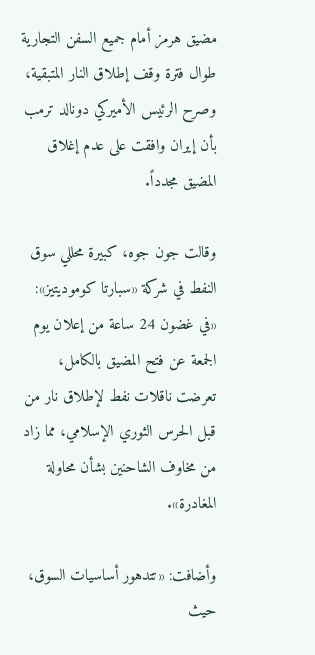مضيق هرمز أمام جميع السفن التجارية طوال فترة وقف إطلاق النار المتبقية، وصرح الرئيس الأميركي دونالد ترمب بأن إيران وافقت على عدم إغلاق المضيق مجدداً.

وقالت جون جوه، كبيرة محللي سوق النفط في شركة «سبارتا كوموديتيز»: «في غضون 24 ساعة من إعلان يوم الجمعة عن فتح المضيق بالكامل، تعرضت ناقلات نفط لإطلاق نار من قبل الحرس الثوري الإسلامي، مما زاد من مخاوف الشاحنين بشأن محاولة المغادرة».

وأضافت: «تتدهور أساسيات السوق، حيث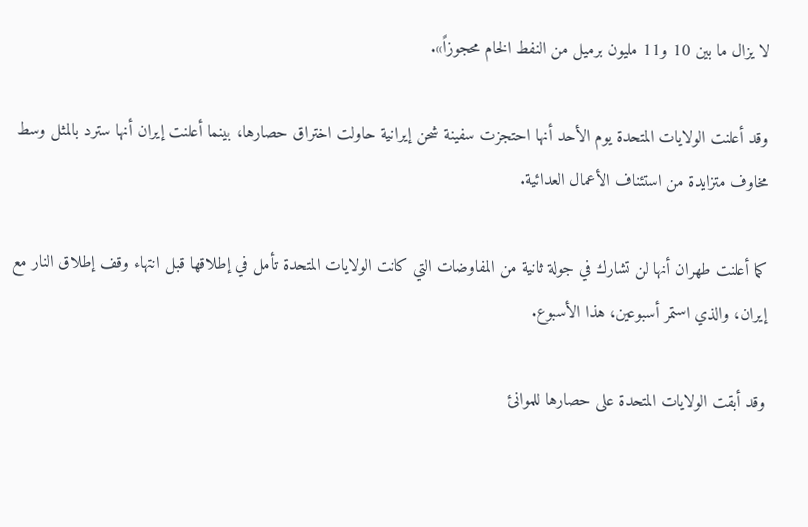لا يزال ما بين 10 و11 مليون برميل من النفط الخام محجوزاً».

وقد أعلنت الولايات المتحدة يوم الأحد أنها احتجزت سفينة شحن إيرانية حاولت اختراق حصارها، بينما أعلنت إيران أنها سترد بالمثل وسط مخاوف متزايدة من استئناف الأعمال العدائية.

كما أعلنت طهران أنها لن تشارك في جولة ثانية من المفاوضات التي كانت الولايات المتحدة تأمل في إطلاقها قبل انتهاء وقف إطلاق النار مع إيران، والذي استمر أسبوعين، هذا الأسبوع.

وقد أبقت الولايات المتحدة على حصارها للموانئ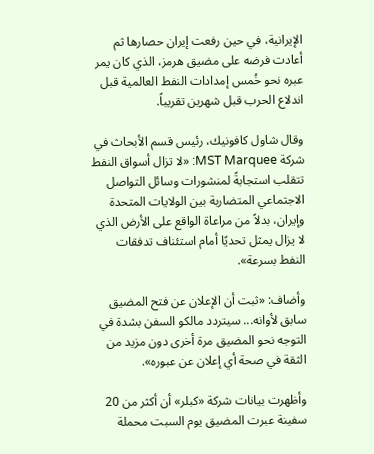الإيرانية، في حين رفعت إيران حصارها ثم أعادت فرضه على مضيق هرمز، الذي كان يمر عبره نحو خُمس إمدادات النفط العالمية قبل اندلاع الحرب قبل شهرين تقريباً.

وقال شاول كافونيك، رئيس قسم الأبحاث في شركة MST Marquee: «لا تزال أسواق النفط تتقلب استجابةً لمنشورات وسائل التواصل الاجتماعي المتضاربة بين الولايات المتحدة وإيران، بدلاً من مراعاة الواقع على الأرض الذي لا يزال يمثل تحديًا أمام استئناف تدفقات النفط بسرعة».

وأضاف: «ثبت أن الإعلان عن فتح المضيق سابق لأوانه... سيتردد مالكو السفن بشدة في التوجه نحو المضيق مرة أخرى دون مزيد من الثقة في صحة أي إعلان عن عبوره».

وأظهرت بيانات شركة «كبلر» أن أكثر من 20 سفينة عبرت المضيق يوم السبت محملة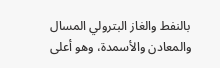بالنفط والغاز البترولي المسال والمعادن والأسمدة، وهو أعلى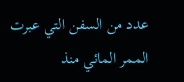عدد من السفن التي عبرت الممر المائي منذ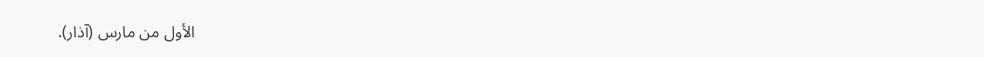الأول من مارس (آذار).